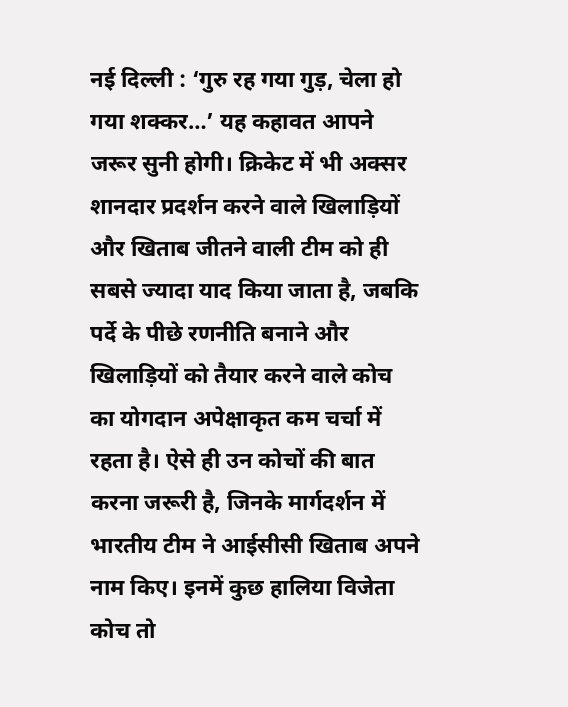नई दिल्ली : ‘गुरु रह गया गुड़, चेला हो गया शक्कर…’ यह कहावत आपने जरूर सुनी होगी। क्रिकेट में भी अक्सर शानदार प्रदर्शन करने वाले खिलाड़ियों और खिताब जीतने वाली टीम को ही सबसे ज्यादा याद किया जाता है, जबकि पर्दे के पीछे रणनीति बनाने और खिलाड़ियों को तैयार करने वाले कोच का योगदान अपेक्षाकृत कम चर्चा में रहता है। ऐसे ही उन कोचों की बात करना जरूरी है, जिनके मार्गदर्शन में भारतीय टीम ने आईसीसी खिताब अपने नाम किए। इनमें कुछ हालिया विजेता कोच तो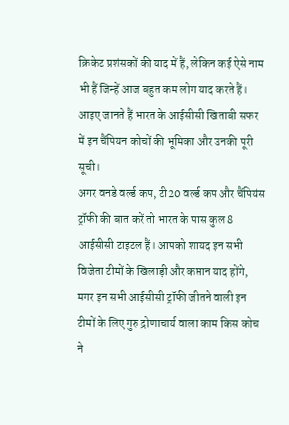क्रिकेट प्रशंसकों की याद में हैं, लेकिन कई ऐसे नाम भी हैं जिन्हें आज बहुत कम लोग याद करते हैं। आइए जानते हैं भारत के आईसीसी खिताबी सफर में इन चैंपियन कोचों की भूमिका और उनकी पूरी सूची।
अगर वनडे वर्ल्ड कप, टी20 वर्ल्ड कप और चैंपियंस ट्रॉफी की बात करें तो भारत के पास कुल 8 आईसीसी टाइटल हैं। आपको शायद इन सभी विजेता टीमों के खिलाड़ी और कप्तान याद होंगे, मगर इन सभी आईसीसी ट्रॉफी जीतने वाली इन टीमों के लिए गुरु द्रोणाचार्य वाला काम किस कोच ने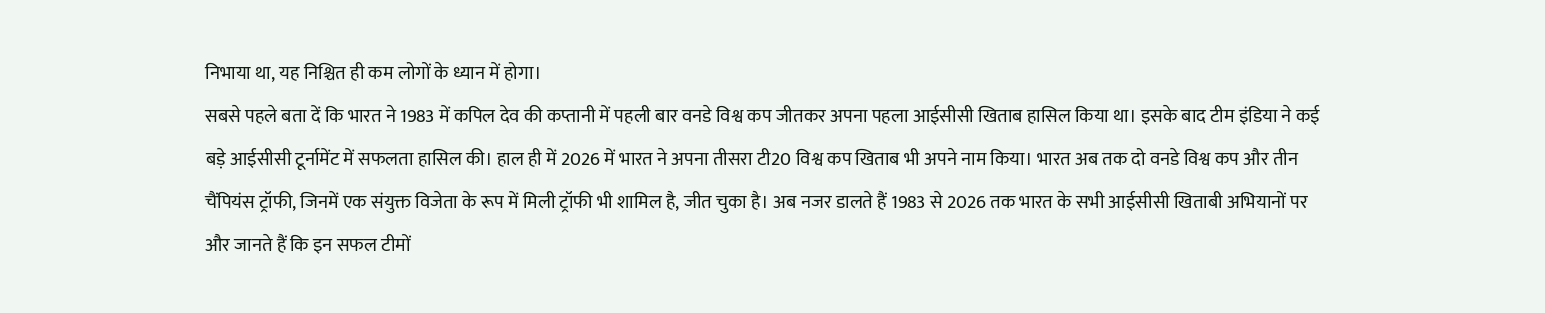निभाया था, यह निश्चित ही कम लोगों के ध्यान में होगा।
सबसे पहले बता दें कि भारत ने 1983 में कपिल देव की कप्तानी में पहली बार वनडे विश्व कप जीतकर अपना पहला आईसीसी खिताब हासिल किया था। इसके बाद टीम इंडिया ने कई बड़े आईसीसी टूर्नामेंट में सफलता हासिल की। हाल ही में 2026 में भारत ने अपना तीसरा टी20 विश्व कप खिताब भी अपने नाम किया। भारत अब तक दो वनडे विश्व कप और तीन चैंपियंस ट्रॉफी, जिनमें एक संयुक्त विजेता के रूप में मिली ट्रॉफी भी शामिल है, जीत चुका है। अब नजर डालते हैं 1983 से 2026 तक भारत के सभी आईसीसी खिताबी अभियानों पर और जानते हैं कि इन सफल टीमों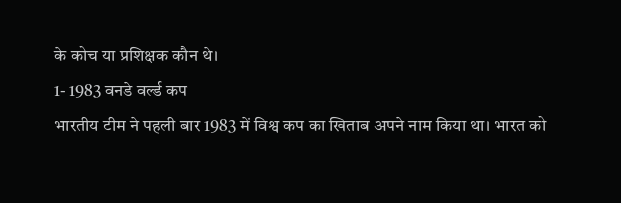के कोच या प्रशिक्षक कौन थे।
1- 1983 वनडे वर्ल्ड कप
भारतीय टीम ने पहली बार 1983 में विश्व कप का खिताब अपने नाम किया था। भारत को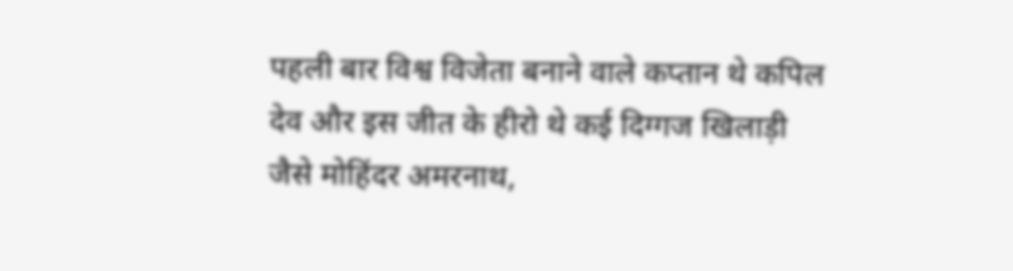पहली बार विश्व विजेता बनाने वाले कप्तान थे कपिल देव और इस जीत के हीरो थे कई दिग्गज खिलाड़ी जैसे मोहिंदर अमरनाथ,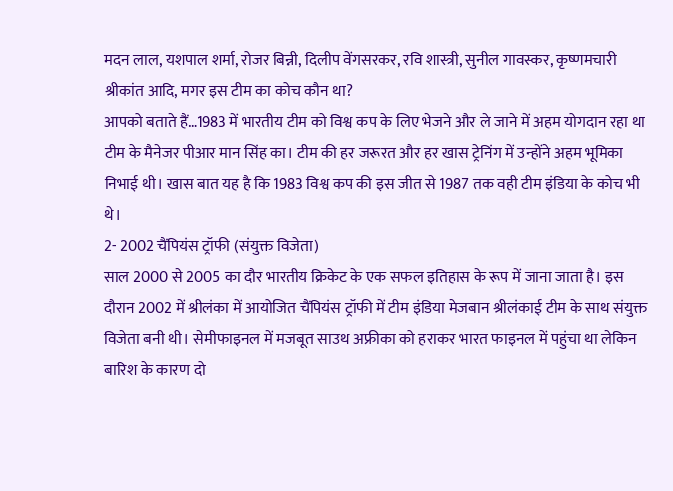मदन लाल, यशपाल शर्मा, रोजर बिन्नी, दिलीप वेंगसरकर, रवि शास्त्री, सुनील गावस्कर, कृष्णमचारी श्रीकांत आदि, मगर इस टीम का कोच कौन था?
आपको बताते हैं…1983 में भारतीय टीम को विश्व कप के लिए भेजने और ले जाने में अहम योगदान रहा था टीम के मैनेजर पीआर मान सिंह का। टीम की हर जरूरत और हर खास ट्रेनिंग में उन्होंने अहम भूमिका निभाई थी। खास बात यह है कि 1983 विश्व कप की इस जीत से 1987 तक वही टीम इंडिया के कोच भी थे।
2- 2002 चैंपियंस ट्रॉफी (संयुक्त विजेता)
साल 2000 से 2005 का दौर भारतीय क्रिकेट के एक सफल इतिहास के रूप में जाना जाता है। इस दौरान 2002 में श्रीलंका में आयोजित चैंपियंस ट्रॉफी में टीम इंडिया मेजबान श्रीलंकाई टीम के साथ संयुक्त विजेता बनी थी। सेमीफाइनल में मजबूत साउथ अफ्रीका को हराकर भारत फाइनल में पहुंचा था लेकिन बारिश के कारण दो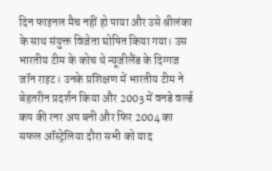दिन फाइनल मैच नहीं हो पाया और उसे श्रीलंका के साथ संयुक्त विजेता घोषित किया गया। उस भारतीय टीम के कोच थे न्यूजीलैंड के दिग्गज जॉन राइट। उनके प्रशिक्षण में भारतीय टीम ने बेहतरीन प्रदर्शन किया और 2003 में वनडे वर्ल्ड कप की रनर अप बनी और फिर 2004 का सफल ऑस्ट्रेलिया दौरा सभी को याद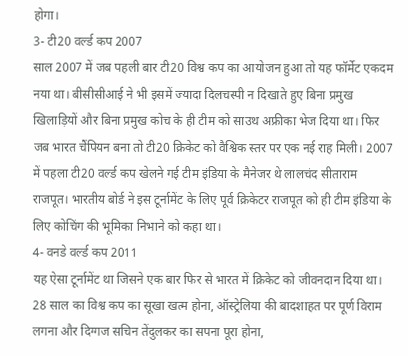होगा।
3- टी20 वर्ल्ड कप 2007
साल 2007 में जब पहली बार टी20 विश्व कप का आयोजन हुआ तो यह फॉर्मेट एकदम नया था। बीसीसीआई ने भी इसमें ज्यादा दिलचस्पी न दिखाते हुए बिना प्रमुख खिलाड़ियों और बिना प्रमुख कोच के ही टीम को साउथ अफ्रीका भेज दिया था। फिर जब भारत चैंपियन बना तो टी20 क्रिकेट को वैश्विक स्तर पर एक नई राह मिली। 2007 में पहला टी20 वर्ल्ड कप खेलने गई टीम इंडिया के मैनेजर थे लालचंद सीताराम राजपूत। भारतीय बोर्ड ने इस टूर्नामेंट के लिए पूर्व क्रिकेटर राजपूत को ही टीम इंडिया के लिए कोचिंग की भूमिका निभाने को कहा था।
4- वनडे वर्ल्ड कप 2011
यह ऐसा टूर्नामेंट था जिसने एक बार फिर से भारत में क्रिकेट को जीवनदान दिया था। 28 साल का विश्व कप का सूखा खत्म होना, ऑस्ट्रेलिया की बादशाहत पर पूर्ण विराम लगना और दिग्गज सचिन तेंदुलकर का सपना पूरा होना,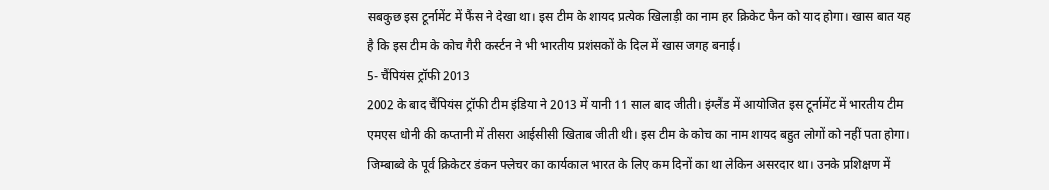सबकुछ इस टूर्नामेंट में फैंस ने देखा था। इस टीम के शायद प्रत्येक खिलाड़ी का नाम हर क्रिकेट फैन को याद होगा। खास बात यह है कि इस टीम के कोच गैरी कर्स्टन ने भी भारतीय प्रशंसकों के दिल में खास जगह बनाई।
5- चैंपियंस ट्रॉफी 2013
2002 के बाद चैंपियंस ट्रॉफी टीम इंडिया ने 2013 में यानी 11 साल बाद जीती। इंग्लैंड में आयोजित इस टूर्नामेंट में भारतीय टीम एमएस धोनी की कप्तानी में तीसरा आईसीसी खिताब जीती थी। इस टीम के कोच का नाम शायद बहुत लोगों को नहीं पता होगा। जिम्बाब्वे के पूर्व क्रिकेटर डंकन फ्लेचर का कार्यकाल भारत के लिए कम दिनों का था लेकिन असरदार था। उनके प्रशिक्षण में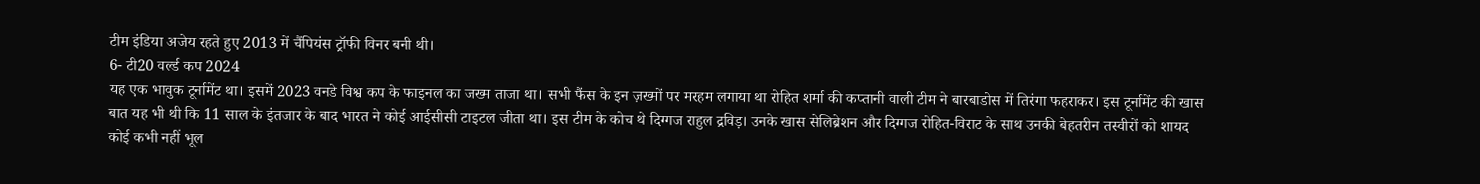टीम इंडिया अजेय रहते हुए 2013 में चैंपियंस ट्रॉफी विनर बनी थी।
6- टी20 वर्ल्ड कप 2024
यह एक भावुक टूर्नामेंट था। इसमें 2023 वनडे विश्व कप के फाइनल का जख्म ताजा था। सभी फैंस के इन ज़ख्मों पर मरहम लगाया था रोहित शर्मा की कप्तानी वाली टीम ने बारबाडोस में तिरंगा फहराकर। इस टूर्नामेंट की खास बात यह भी थी कि 11 साल के इंतजार के बाद भारत ने कोई आईसीसी टाइटल जीता था। इस टीम के कोच थे दिग्गज राहुल द्रविड़। उनके खास सेलिब्रेशन और दिग्गज रोहित-विराट के साथ उनकी बेहतरीन तस्वीरों को शायद कोई कभी नहीं भूल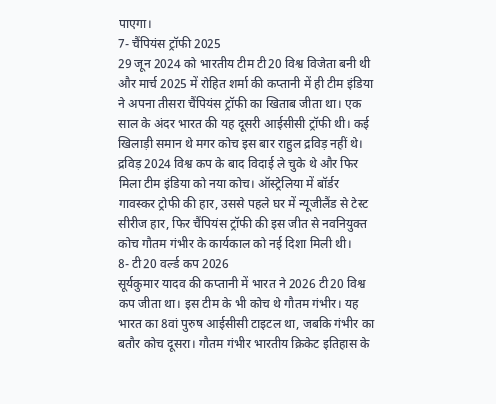पाएगा।
7- चैंपियंस ट्रॉफी 2025
29 जून 2024 को भारतीय टीम टी20 विश्व विजेता बनी थी और मार्च 2025 में रोहित शर्मा की कप्तानी में ही टीम इंडिया ने अपना तीसरा चैंपियंस ट्रॉफी का खिताब जीता था। एक साल के अंदर भारत की यह दूसरी आईसीसी ट्रॉफी थी। कई खिलाड़ी समान थे मगर कोच इस बार राहुल द्रविड़ नहीं थे। द्रविड़ 2024 विश्व कप के बाद विदाई ले चुके थे और फिर मिला टीम इंडिया को नया कोच। ऑस्ट्रेलिया में बॉर्डर गावस्कर ट्रोफी की हार, उससे पहले घर में न्यूजीलैंड से टेस्ट सीरीज हार, फिर चैंपियंस ट्रॉफी की इस जीत से नवनियुक्त कोच गौतम गंभीर के कार्यकाल को नई दिशा मिली थी।
8- टी20 वर्ल्ड कप 2026
सूर्यकुमार यादव की कप्तानी में भारत ने 2026 टी20 विश्व कप जीता था। इस टीम के भी कोच थे गौतम गंभीर। यह भारत का 8वां पुरुष आईसीसी टाइटल था, जबकि गंभीर का बतौर कोच दूसरा। गौतम गंभीर भारतीय क्रिकेट इतिहास के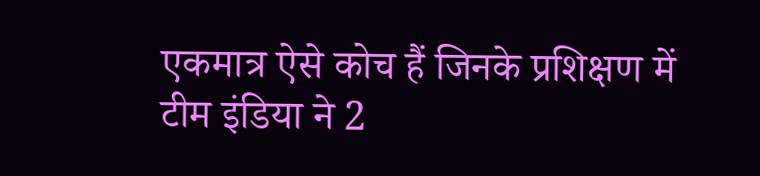एकमात्र ऐसे कोच हैं जिनके प्रशिक्षण में टीम इंडिया ने 2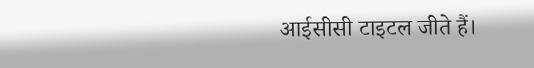आईसीसी टाइटल जीते हैं।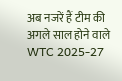अब नजरें हैं टीम की अगले साल होने वाले WTC 2025-27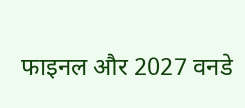फाइनल और 2027 वनडे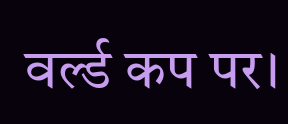वर्ल्ड कप पर।